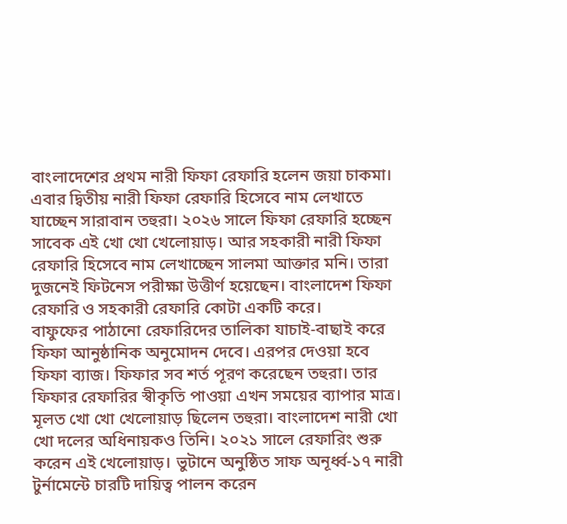বাংলাদেশের প্রথম নারী ফিফা রেফারি হলেন জয়া চাকমা। এবার দ্বিতীয় নারী ফিফা রেফারি হিসেবে নাম লেখাতে যাচ্ছেন সারাবান তহুরা। ২০২৬ সালে ফিফা রেফারি হচ্ছেন সাবেক এই খো খো খেলোয়াড়। আর সহকারী নারী ফিফা রেফারি হিসেবে নাম লেখাচ্ছেন সালমা আক্তার মনি। তারা দুজনেই ফিটনেস পরীক্ষা উত্তীর্ণ হয়েছেন। বাংলাদেশ ফিফা রেফারি ও সহকারী রেফারি কোটা একটি করে।
বাফুফের পাঠানো রেফারিদের তালিকা যাচাই-বাছাই করে ফিফা আনুষ্ঠানিক অনুমোদন দেবে। এরপর দেওয়া হবে ফিফা ব্যাজ। ফিফার সব শর্ত পূরণ করেছেন তহুরা। তার ফিফার রেফারির স্বীকৃতি পাওয়া এখন সময়ের ব্যাপার মাত্র। মূলত খো খো খেলোয়াড় ছিলেন তহুরা। বাংলাদেশ নারী খো খো দলের অধিনায়কও তিনি। ২০২১ সালে রেফারিং শুরু করেন এই খেলোয়াড়। ভুটানে অনুষ্ঠিত সাফ অনূর্ধ্ব-১৭ নারী টুর্নামেন্টে চারটি দায়িত্ব পালন করেন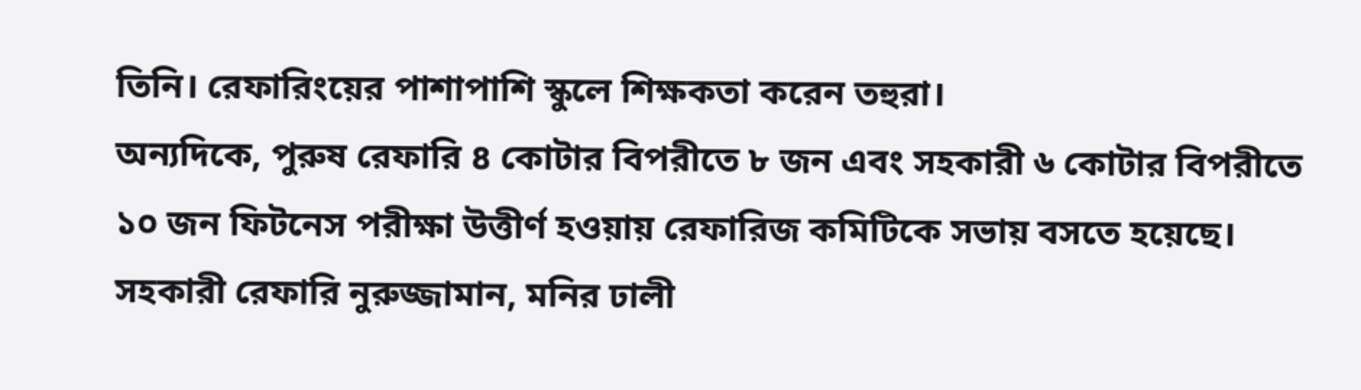তিনি। রেফারিংয়ের পাশাপাশি স্কুলে শিক্ষকতা করেন তহুরা।
অন্যদিকে, পুরুষ রেফারি ৪ কোটার বিপরীতে ৮ জন এবং সহকারী ৬ কোটার বিপরীতে ১০ জন ফিটনেস পরীক্ষা উত্তীর্ণ হওয়ায় রেফারিজ কমিটিকে সভায় বসতে হয়েছে। সহকারী রেফারি নুরুজ্জামান, মনির ঢালী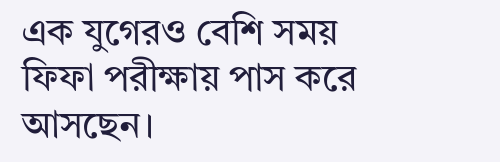এক যুগেরও বেশি সময় ফিফা পরীক্ষায় পাস করে আসছেন।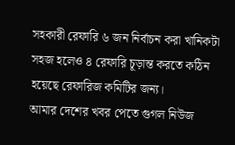সহকারী রেফারি ৬ জন নির্বাচন করা খানিকটা সহজ হলেও ৪ রেফারি চূড়ান্ত করতে কঠিন হয়েছে রেফারিজ কমিটির জন্য।
আমার দেশের খবর পেতে গুগল নিউজ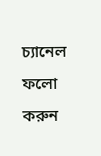চ্যানেল ফলো করুন